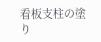看板支柱の塗り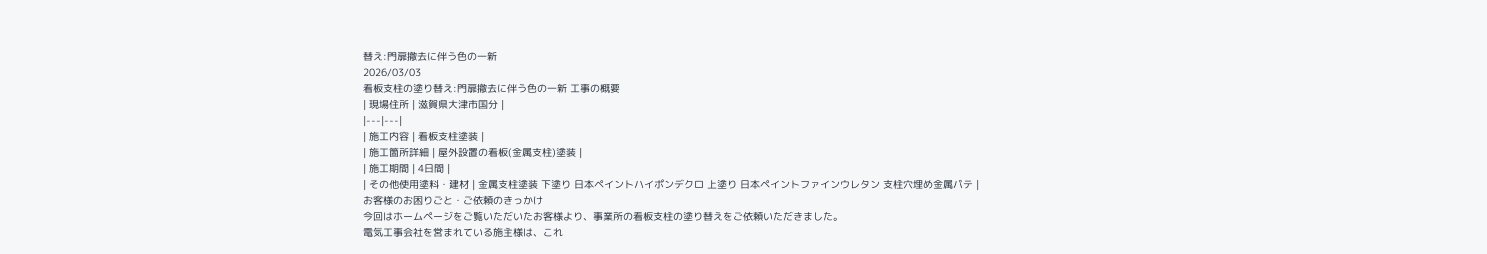替え:門扉撤去に伴う色の一新
2026/03/03
看板支柱の塗り替え:門扉撤去に伴う色の一新 工事の概要
| 現場住所 | 滋賀県大津市国分 |
|---|---|
| 施工内容 | 看板支柱塗装 |
| 施工箇所詳細 | 屋外設置の看板(金属支柱)塗装 |
| 施工期間 | 4日間 |
| その他使用塗料・建材 | 金属支柱塗装 下塗り 日本ペイントハイポンデクロ 上塗り 日本ペイントファインウレタン 支柱穴埋め金属パテ |
お客様のお困りごと・ご依頼のきっかけ
今回はホームページをご覧いただいたお客様より、事業所の看板支柱の塗り替えをご依頼いただきました。
電気工事会社を営まれている施主様は、これ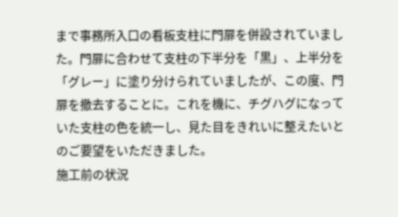まで事務所入口の看板支柱に門扉を併設されていました。門扉に合わせて支柱の下半分を「黒」、上半分を「グレー」に塗り分けられていましたが、この度、門扉を撤去することに。これを機に、チグハグになっていた支柱の色を統一し、見た目をきれいに整えたいとのご要望をいただきました。
施工前の状況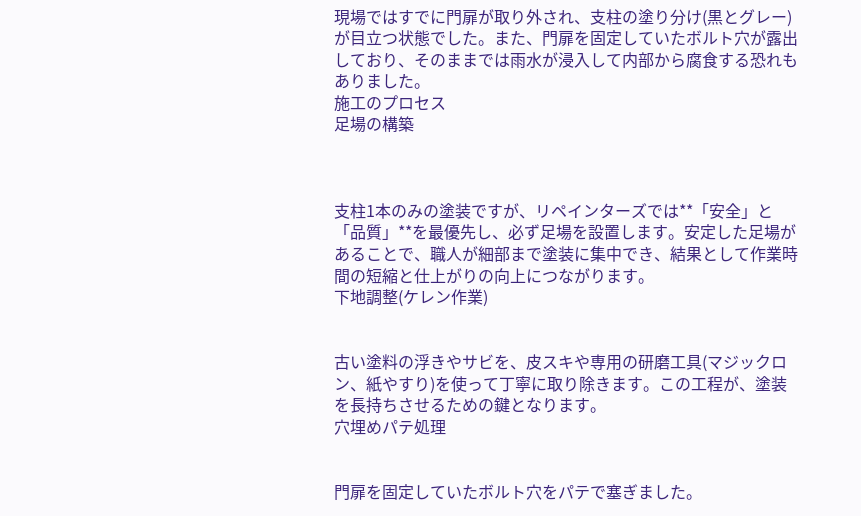現場ではすでに門扉が取り外され、支柱の塗り分け(黒とグレー)が目立つ状態でした。また、門扉を固定していたボルト穴が露出しており、そのままでは雨水が浸入して内部から腐食する恐れもありました。
施工のプロセス
足場の構築



支柱1本のみの塗装ですが、リペインターズでは**「安全」と「品質」**を最優先し、必ず足場を設置します。安定した足場があることで、職人が細部まで塗装に集中でき、結果として作業時間の短縮と仕上がりの向上につながります。
下地調整(ケレン作業)


古い塗料の浮きやサビを、皮スキや専用の研磨工具(マジックロン、紙やすり)を使って丁寧に取り除きます。この工程が、塗装を長持ちさせるための鍵となります。
穴埋めパテ処理


門扉を固定していたボルト穴をパテで塞ぎました。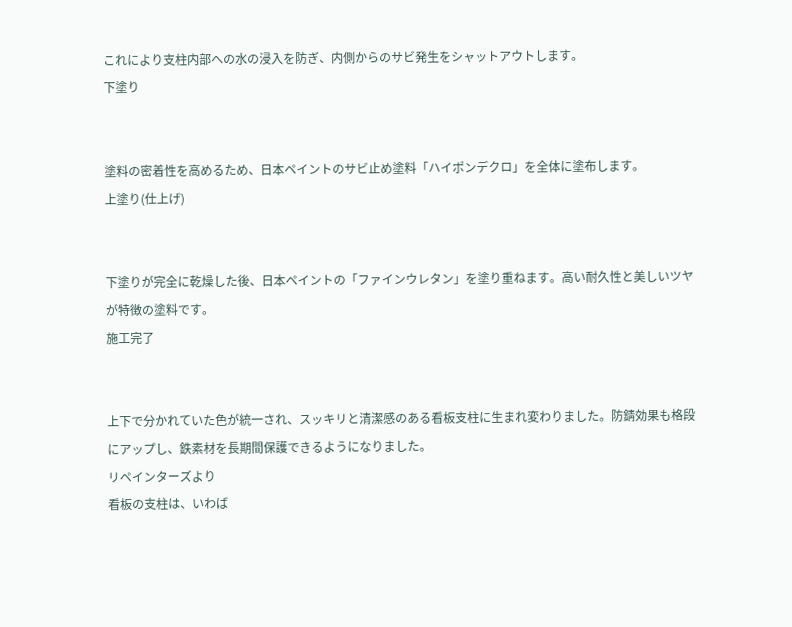これにより支柱内部への水の浸入を防ぎ、内側からのサビ発生をシャットアウトします。
下塗り


塗料の密着性を高めるため、日本ペイントのサビ止め塗料「ハイポンデクロ」を全体に塗布します。
上塗り(仕上げ)


下塗りが完全に乾燥した後、日本ペイントの「ファインウレタン」を塗り重ねます。高い耐久性と美しいツヤが特徴の塗料です。
施工完了


上下で分かれていた色が統一され、スッキリと清潔感のある看板支柱に生まれ変わりました。防錆効果も格段にアップし、鉄素材を長期間保護できるようになりました。
リペインターズより
看板の支柱は、いわば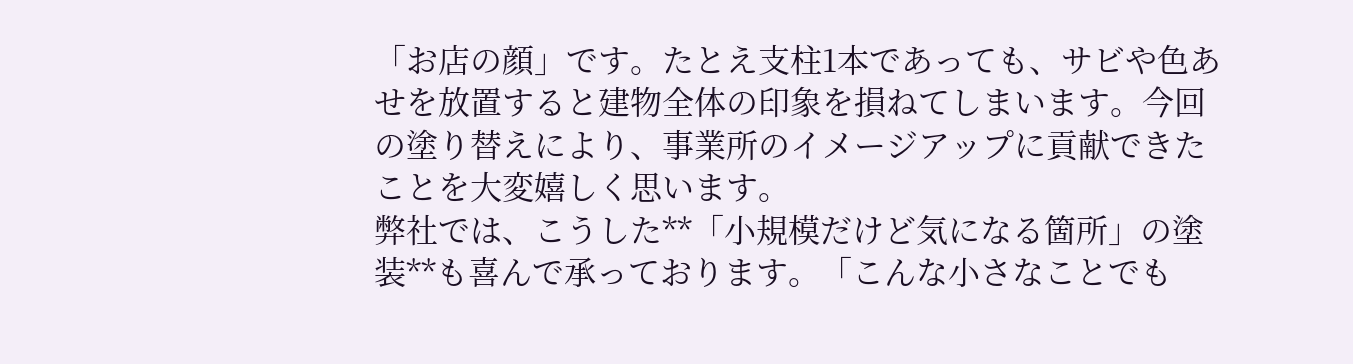「お店の顔」です。たとえ支柱1本であっても、サビや色あせを放置すると建物全体の印象を損ねてしまいます。今回の塗り替えにより、事業所のイメージアップに貢献できたことを大変嬉しく思います。
弊社では、こうした**「小規模だけど気になる箇所」の塗装**も喜んで承っております。「こんな小さなことでも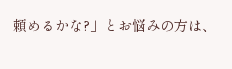頼めるかな?」とお悩みの方は、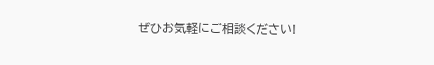ぜひお気軽にご相談ください!